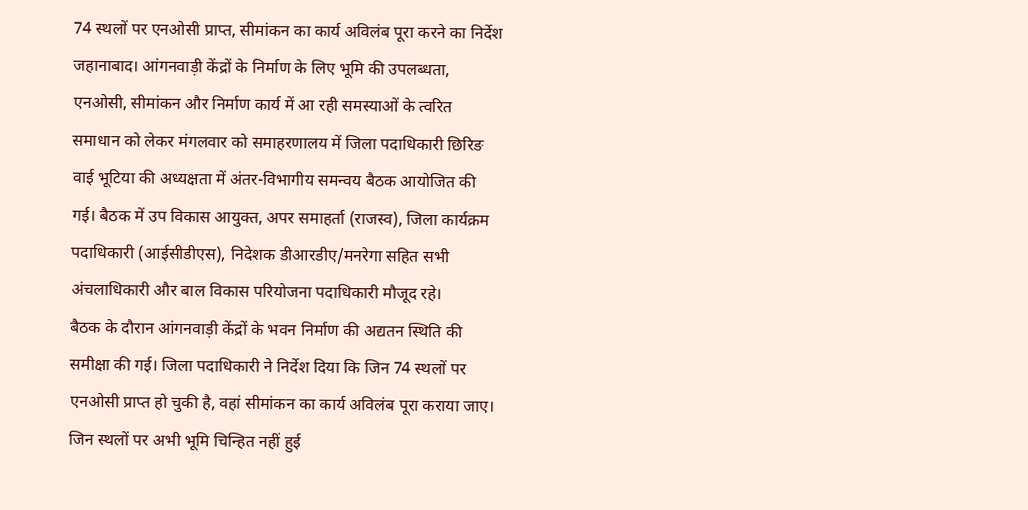74 स्थलों पर एनओसी प्राप्त, सीमांकन का कार्य अविलंब पूरा करने का निर्देश
जहानाबाद। आंगनवाड़ी केंद्रों के निर्माण के लिए भूमि की उपलब्धता, एनओसी, सीमांकन और निर्माण कार्य में आ रही समस्याओं के त्वरित समाधान को लेकर मंगलवार को समाहरणालय में जिला पदाधिकारी छिरिङ वाई भूटिया की अध्यक्षता में अंतर-विभागीय समन्वय बैठक आयोजित की गई। बैठक में उप विकास आयुक्त, अपर समाहर्ता (राजस्व), जिला कार्यक्रम पदाधिकारी (आईसीडीएस), निदेशक डीआरडीए/मनरेगा सहित सभी अंचलाधिकारी और बाल विकास परियोजना पदाधिकारी मौजूद रहे।
बैठक के दौरान आंगनवाड़ी केंद्रों के भवन निर्माण की अद्यतन स्थिति की समीक्षा की गई। जिला पदाधिकारी ने निर्देश दिया कि जिन 74 स्थलों पर एनओसी प्राप्त हो चुकी है, वहां सीमांकन का कार्य अविलंब पूरा कराया जाए। जिन स्थलों पर अभी भूमि चिन्हित नहीं हुई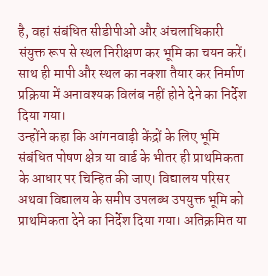है, वहां संबंधित सीडीपीओ और अंचलाधिकारी संयुक्त रूप से स्थल निरीक्षण कर भूमि का चयन करें। साथ ही मापी और स्थल का नक्शा तैयार कर निर्माण प्रक्रिया में अनावश्यक विलंब नहीं होने देने का निर्देश दिया गया।
उन्होंने कहा कि आंगनवाड़ी केंद्रों के लिए भूमि संबंधित पोषण क्षेत्र या वार्ड के भीतर ही प्राथमिकता के आधार पर चिन्हित की जाए। विद्यालय परिसर अथवा विद्यालय के समीप उपलब्ध उपयुक्त भूमि को प्राथमिकता देने का निर्देश दिया गया। अतिक्रमित या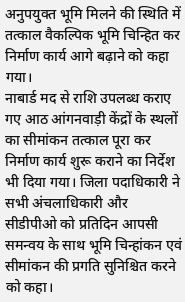अनुपयुक्त भूमि मिलने की स्थिति में तत्काल वैकल्पिक भूमि चिन्हित कर निर्माण कार्य आगे बढ़ाने को कहा गया।
नाबार्ड मद से राशि उपलब्ध कराए गए आठ आंगनवाड़ी केंद्रों के स्थलों का सीमांकन तत्काल पूरा कर निर्माण कार्य शुरू कराने का निर्देश भी दिया गया। जिला पदाधिकारी ने सभी अंचलाधिकारी और सीडीपीओ को प्रतिदिन आपसी समन्वय के साथ भूमि चिन्हांकन एवं सीमांकन की प्रगति सुनिश्चित करने को कहा।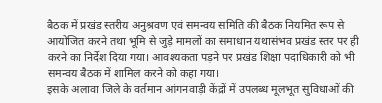बैठक में प्रखंड स्तरीय अनुश्रवण एवं समन्वय समिति की बैठक नियमित रूप से आयोजित करने तथा भूमि से जुड़े मामलों का समाधान यथासंभव प्रखंड स्तर पर ही करने का निर्देश दिया गया। आवश्यकता पड़ने पर प्रखंड शिक्षा पदाधिकारी को भी समन्वय बैठक में शामिल करने को कहा गया।
इसके अलावा जिले के वर्तमान आंगनवाड़ी केंद्रों में उपलब्ध मूलभूत सुविधाओं की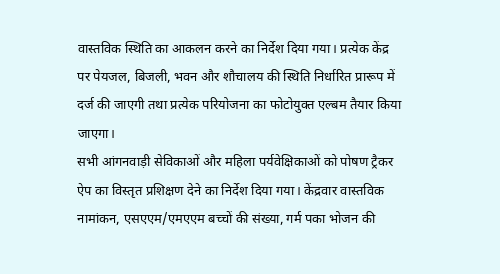वास्तविक स्थिति का आकलन करने का निर्देश दिया गया। प्रत्येक केंद्र पर पेयजल, बिजली, भवन और शौचालय की स्थिति निर्धारित प्रारूप में दर्ज की जाएगी तथा प्रत्येक परियोजना का फोटोयुक्त एल्बम तैयार किया जाएगा।
सभी आंगनवाड़ी सेविकाओं और महिला पर्यवेक्षिकाओं को पोषण ट्रैकर ऐप का विस्तृत प्रशिक्षण देने का निर्देश दिया गया। केंद्रवार वास्तविक नामांकन, एसएएम/एमएएम बच्चों की संख्या, गर्म पका भोजन की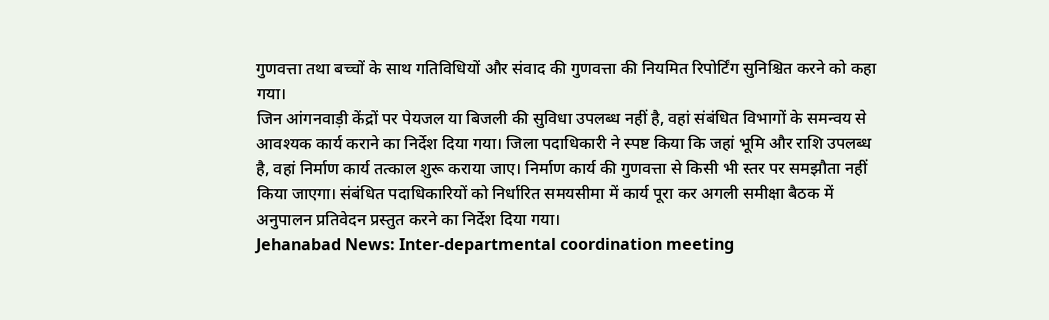गुणवत्ता तथा बच्चों के साथ गतिविधियों और संवाद की गुणवत्ता की नियमित रिपोर्टिंग सुनिश्चित करने को कहा गया।
जिन आंगनवाड़ी केंद्रों पर पेयजल या बिजली की सुविधा उपलब्ध नहीं है, वहां संबंधित विभागों के समन्वय से आवश्यक कार्य कराने का निर्देश दिया गया। जिला पदाधिकारी ने स्पष्ट किया कि जहां भूमि और राशि उपलब्ध है, वहां निर्माण कार्य तत्काल शुरू कराया जाए। निर्माण कार्य की गुणवत्ता से किसी भी स्तर पर समझौता नहीं किया जाएगा। संबंधित पदाधिकारियों को निर्धारित समयसीमा में कार्य पूरा कर अगली समीक्षा बैठक में अनुपालन प्रतिवेदन प्रस्तुत करने का निर्देश दिया गया।
Jehanabad News: Inter-departmental coordination meeting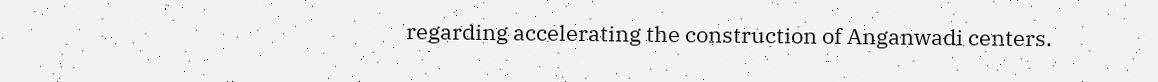regarding accelerating the construction of Anganwadi centers.